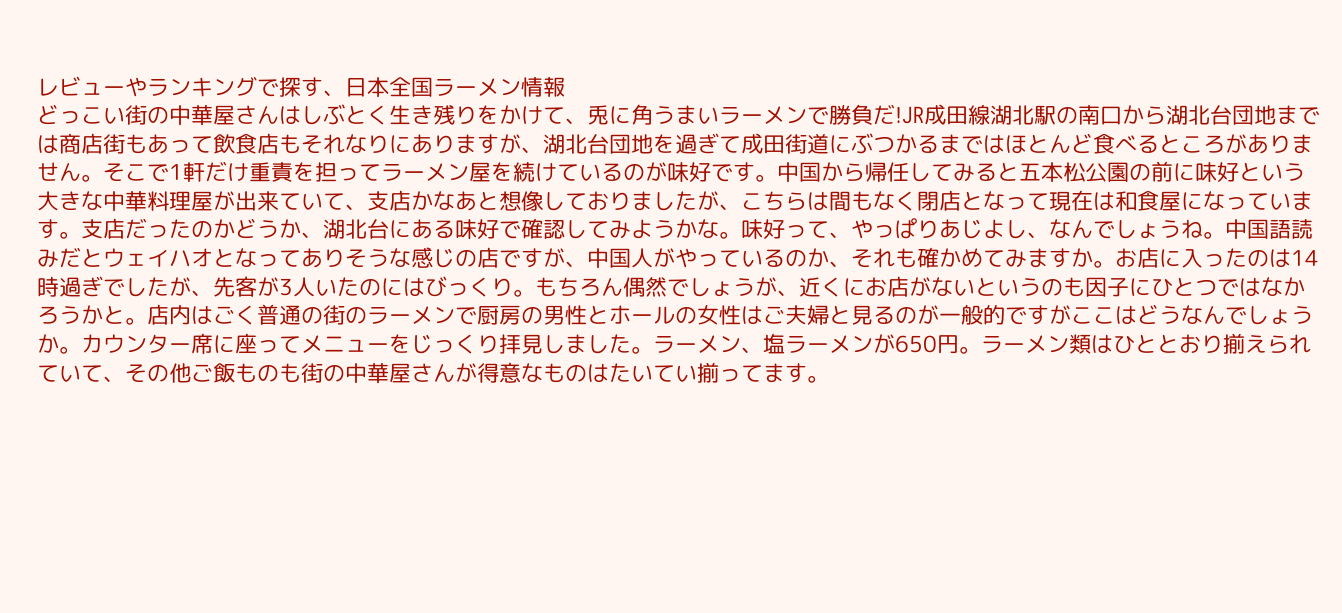レビューやランキングで探す、日本全国ラーメン情報
どっこい街の中華屋さんはしぶとく生き残りをかけて、兎に角うまいラーメンで勝負だ!JR成田線湖北駅の南口から湖北台団地までは商店街もあって飲食店もそれなりにありますが、湖北台団地を過ぎて成田街道にぶつかるまではほとんど食べるところがありません。そこで1軒だけ重責を担ってラーメン屋を続けているのが味好です。中国から帰任してみると五本松公園の前に味好という大きな中華料理屋が出来ていて、支店かなあと想像しておりましたが、こちらは間もなく閉店となって現在は和食屋になっています。支店だったのかどうか、湖北台にある味好で確認してみようかな。味好って、やっぱりあじよし、なんでしょうね。中国語読みだとウェイハオとなってありそうな感じの店ですが、中国人がやっているのか、それも確かめてみますか。お店に入ったのは14時過ぎでしたが、先客が3人いたのにはびっくり。もちろん偶然でしょうが、近くにお店がないというのも因子にひとつではなかろうかと。店内はごく普通の街のラーメンで厨房の男性とホールの女性はご夫婦と見るのが一般的ですがここはどうなんでしょうか。カウンター席に座ってメニューをじっくり拝見しました。ラーメン、塩ラーメンが650円。ラーメン類はひととおり揃えられていて、その他ご飯ものも街の中華屋さんが得意なものはたいてい揃ってます。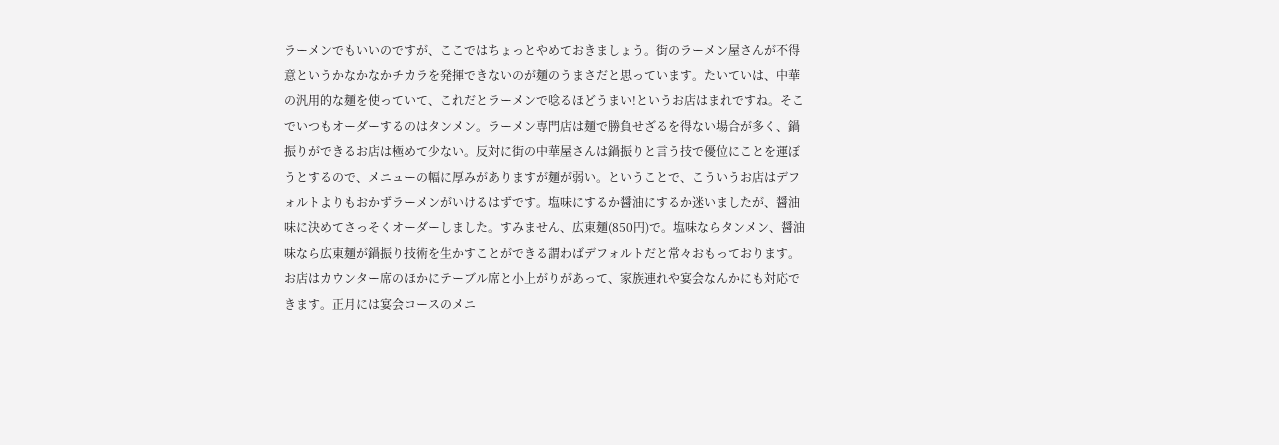ラーメンでもいいのですが、ここではちょっとやめておきましょう。街のラーメン屋さんが不得意というかなかなかチカラを発揮できないのが麺のうまさだと思っています。たいていは、中華の汎用的な麺を使っていて、これだとラーメンで唸るほどうまい!というお店はまれですね。そこでいつもオーダーするのはタンメン。ラーメン専門店は麺で勝負せざるを得ない場合が多く、鍋振りができるお店は極めて少ない。反対に街の中華屋さんは鍋振りと言う技で優位にことを運ぼうとするので、メニューの幅に厚みがありますが麺が弱い。ということで、こういうお店はデフォルトよりもおかずラーメンがいけるはずです。塩味にするか醤油にするか迷いましたが、醤油味に決めてさっそくオーダーしました。すみません、広東麺(850円)で。塩味ならタンメン、醤油味なら広東麺が鍋振り技術を生かすことができる謂わばデフォルトだと常々おもっております。お店はカウンター席のほかにテーブル席と小上がりがあって、家族連れや宴会なんかにも対応できます。正月には宴会コースのメニ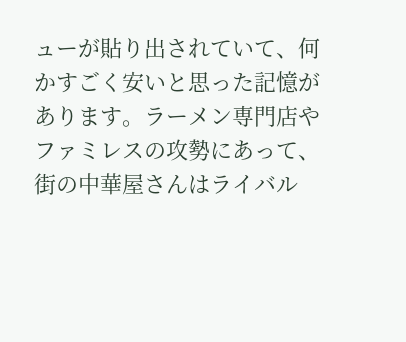ューが貼り出されていて、何かすごく安いと思った記憶があります。ラーメン専門店やファミレスの攻勢にあって、街の中華屋さんはライバル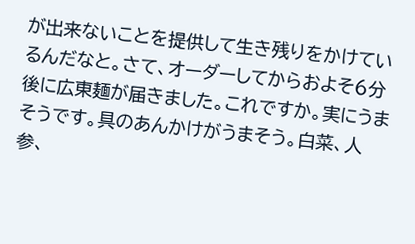が出来ないことを提供して生き残りをかけているんだなと。さて、オーダーしてからおよそ6分後に広東麺が届きました。これですか。実にうまそうです。具のあんかけがうまそう。白菜、人参、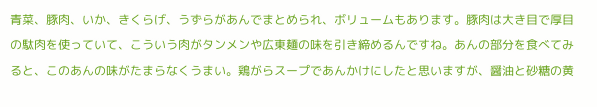青菜、豚肉、いか、きくらげ、うずらがあんでまとめられ、ボリュームもあります。豚肉は大き目で厚目の駄肉を使っていて、こういう肉がタンメンや広東麺の味を引き締めるんですね。あんの部分を食べてみると、このあんの味がたまらなくうまい。鶏がらスープであんかけにしたと思いますが、醤油と砂糖の黄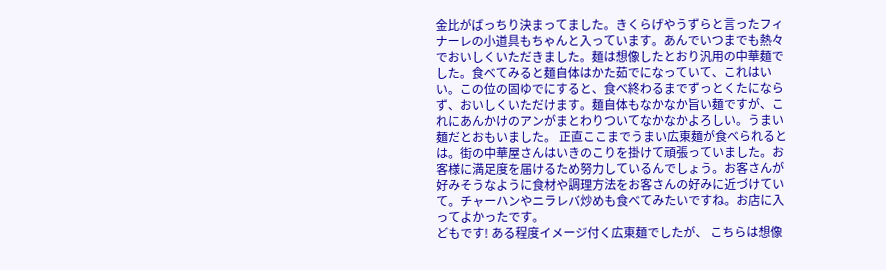金比がばっちり決まってました。きくらげやうずらと言ったフィナーレの小道具もちゃんと入っています。あんでいつまでも熱々でおいしくいただきました。麺は想像したとおり汎用の中華麺でした。食べてみると麺自体はかた茹でになっていて、これはいい。この位の固ゆでにすると、食べ終わるまでずっとくたにならず、おいしくいただけます。麺自体もなかなか旨い麺ですが、これにあんかけのアンがまとわりついてなかなかよろしい。うまい麺だとおもいました。 正直ここまでうまい広東麺が食べられるとは。街の中華屋さんはいきのこりを掛けて頑張っていました。お客様に満足度を届けるため努力しているんでしょう。お客さんが好みそうなように食材や調理方法をお客さんの好みに近づけていて。チャーハンやニラレバ炒めも食べてみたいですね。お店に入ってよかったです。
どもです! ある程度イメージ付く広東麺でしたが、 こちらは想像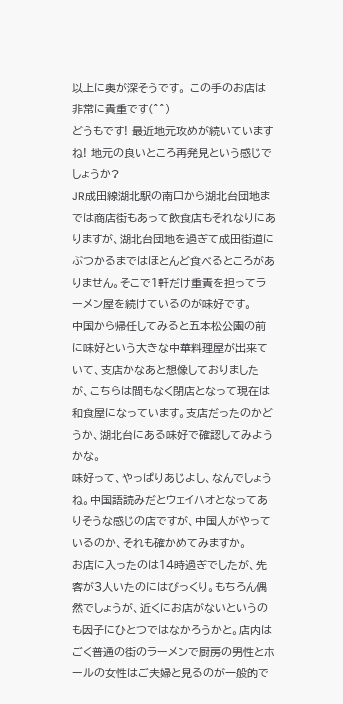以上に奥が深そうです。 この手のお店は非常に貴重です(^^)
どうもです! 最近地元攻めが続いていますね! 地元の良いところ再発見という感じでしょうか?
JR成田線湖北駅の南口から湖北台団地までは商店街もあって飲食店もそれなりにありますが、湖北台団地を過ぎて成田街道にぶつかるまではほとんど食べるところがありません。そこで1軒だけ重責を担ってラーメン屋を続けているのが味好です。
中国から帰任してみると五本松公園の前に味好という大きな中華料理屋が出来ていて、支店かなあと想像しておりましたが、こちらは間もなく閉店となって現在は和食屋になっています。支店だったのかどうか、湖北台にある味好で確認してみようかな。
味好って、やっぱりあじよし、なんでしょうね。中国語読みだとウェイハオとなってありそうな感じの店ですが、中国人がやっているのか、それも確かめてみますか。
お店に入ったのは14時過ぎでしたが、先客が3人いたのにはびっくり。もちろん偶然でしょうが、近くにお店がないというのも因子にひとつではなかろうかと。店内はごく普通の街のラーメンで厨房の男性とホールの女性はご夫婦と見るのが一般的で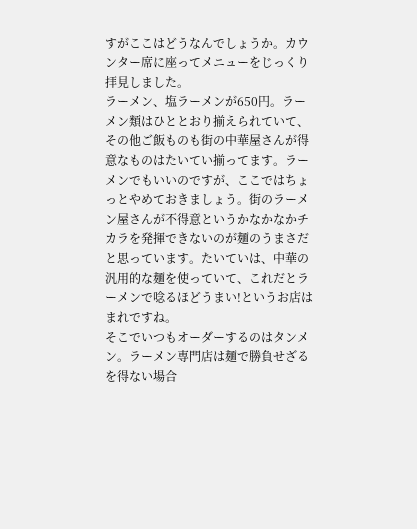すがここはどうなんでしょうか。カウンター席に座ってメニューをじっくり拝見しました。
ラーメン、塩ラーメンが650円。ラーメン類はひととおり揃えられていて、その他ご飯ものも街の中華屋さんが得意なものはたいてい揃ってます。ラーメンでもいいのですが、ここではちょっとやめておきましょう。街のラーメン屋さんが不得意というかなかなかチカラを発揮できないのが麺のうまさだと思っています。たいていは、中華の汎用的な麺を使っていて、これだとラーメンで唸るほどうまい!というお店はまれですね。
そこでいつもオーダーするのはタンメン。ラーメン専門店は麺で勝負せざるを得ない場合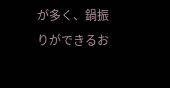が多く、鍋振りができるお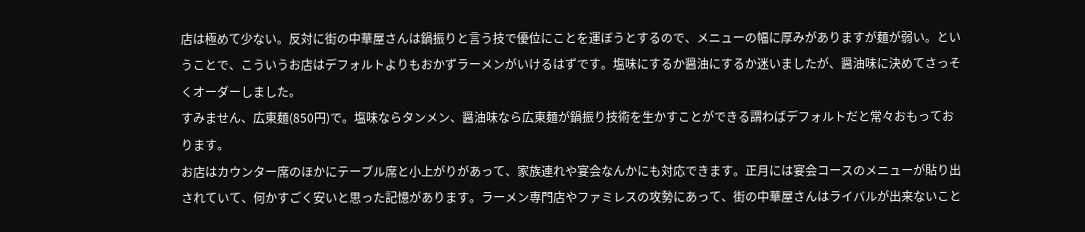店は極めて少ない。反対に街の中華屋さんは鍋振りと言う技で優位にことを運ぼうとするので、メニューの幅に厚みがありますが麺が弱い。ということで、こういうお店はデフォルトよりもおかずラーメンがいけるはずです。塩味にするか醤油にするか迷いましたが、醤油味に決めてさっそくオーダーしました。
すみません、広東麺(850円)で。塩味ならタンメン、醤油味なら広東麺が鍋振り技術を生かすことができる謂わばデフォルトだと常々おもっております。
お店はカウンター席のほかにテーブル席と小上がりがあって、家族連れや宴会なんかにも対応できます。正月には宴会コースのメニューが貼り出されていて、何かすごく安いと思った記憶があります。ラーメン専門店やファミレスの攻勢にあって、街の中華屋さんはライバルが出来ないこと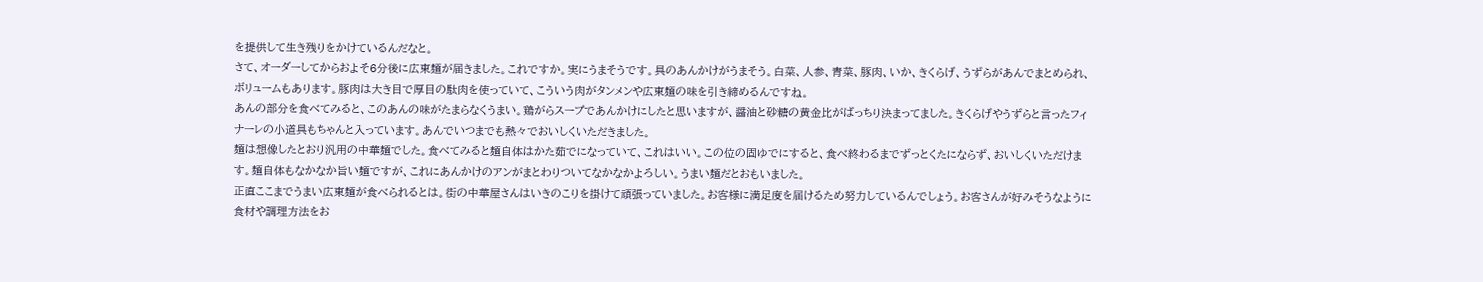を提供して生き残りをかけているんだなと。
さて、オーダーしてからおよそ6分後に広東麺が届きました。これですか。実にうまそうです。具のあんかけがうまそう。白菜、人参、青菜、豚肉、いか、きくらげ、うずらがあんでまとめられ、ボリュームもあります。豚肉は大き目で厚目の駄肉を使っていて、こういう肉がタンメンや広東麺の味を引き締めるんですね。
あんの部分を食べてみると、このあんの味がたまらなくうまい。鶏がらスープであんかけにしたと思いますが、醤油と砂糖の黄金比がばっちり決まってました。きくらげやうずらと言ったフィナーレの小道具もちゃんと入っています。あんでいつまでも熱々でおいしくいただきました。
麺は想像したとおり汎用の中華麺でした。食べてみると麺自体はかた茹でになっていて、これはいい。この位の固ゆでにすると、食べ終わるまでずっとくたにならず、おいしくいただけます。麺自体もなかなか旨い麺ですが、これにあんかけのアンがまとわりついてなかなかよろしい。うまい麺だとおもいました。
正直ここまでうまい広東麺が食べられるとは。街の中華屋さんはいきのこりを掛けて頑張っていました。お客様に満足度を届けるため努力しているんでしょう。お客さんが好みそうなように食材や調理方法をお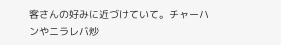客さんの好みに近づけていて。チャーハンやニラレバ炒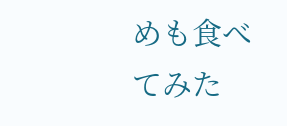めも食べてみた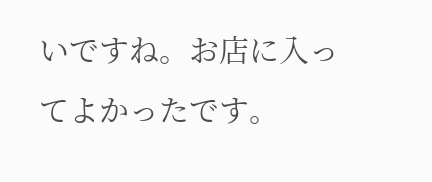いですね。お店に入ってよかったです。